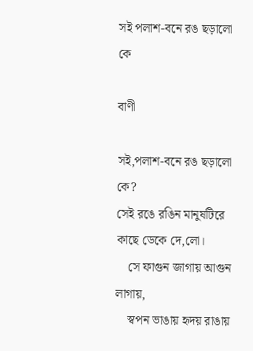সই পলাশ-বনে রঙ ছড়ালো কে

বাণী

সই,পলাশ-বনে রঙ ছড়ালো কে?
সেই রঙে রঙিন মানুষটিরে কাছে ডেকে দে,লো।
    সে ফাগুন জাগায় আগুন লাগায়,
    স্বপন ভাঙায় হৃদয় রাঙায়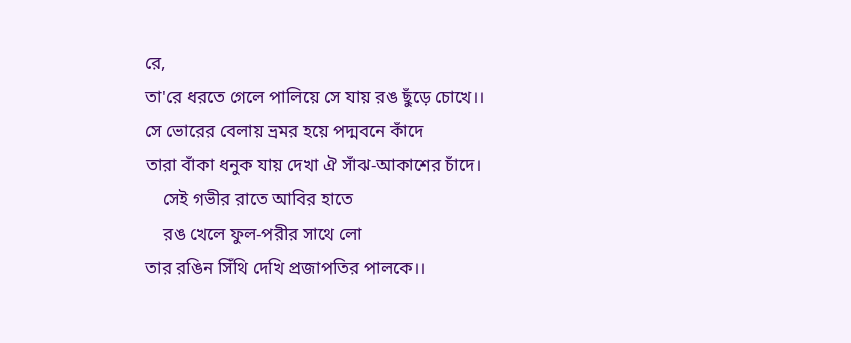রে,
তা'রে ধরতে গেলে পালিয়ে সে যায় রঙ ছুঁড়ে চোখে।।
সে ভোরের বেলায় ভ্রমর হয়ে পদ্মবনে কাঁদে
তারা বাঁকা ধনুক যায় দেখা ঐ সাঁঝ-আকাশের চাঁদে।
    সেই গভীর রাতে আবির হাতে
    রঙ খেলে ফুল-পরীর সাথে লো
তার রঙিন সিঁথি দেখি প্রজাপতির পালকে।।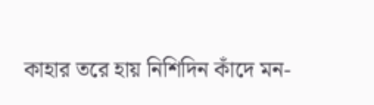কাহার তরে হায় নিশিদিন কাঁদে মন-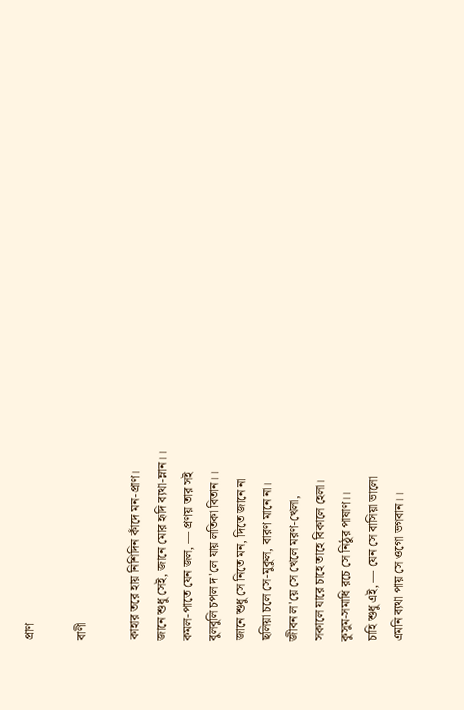প্রাণ

বাণী

কাহার তরে হায় নিশিদিন কাঁদে মন-প্রাণ।
জানে শুধু সেই, জানে মোর হৃদি ব্যথা-ম্লান।।
কমল-পাতে যেন জল, — প্রণয় তার সই
বুলবুলি চপল দ'লে যায় লতিকা বিতান।।
জানে শুধু সে নিতে মন, দিতে জানে না
ছলিয়া চলে সে-মুকুল, বারণ মানে না।
জীবন ল'য়ে সে খেলে মরণ-খেলা,
সকালে যারে চাহে তাহে বিকালে হেলা।
কুসুম-সমাধি রচে সে নিঠুর পাষাণ।।
চাহি শুধু এই, — যেন সে বাসিয়া ভালো
এমনি ব্যথা পায় সে ওগো ভগবান।।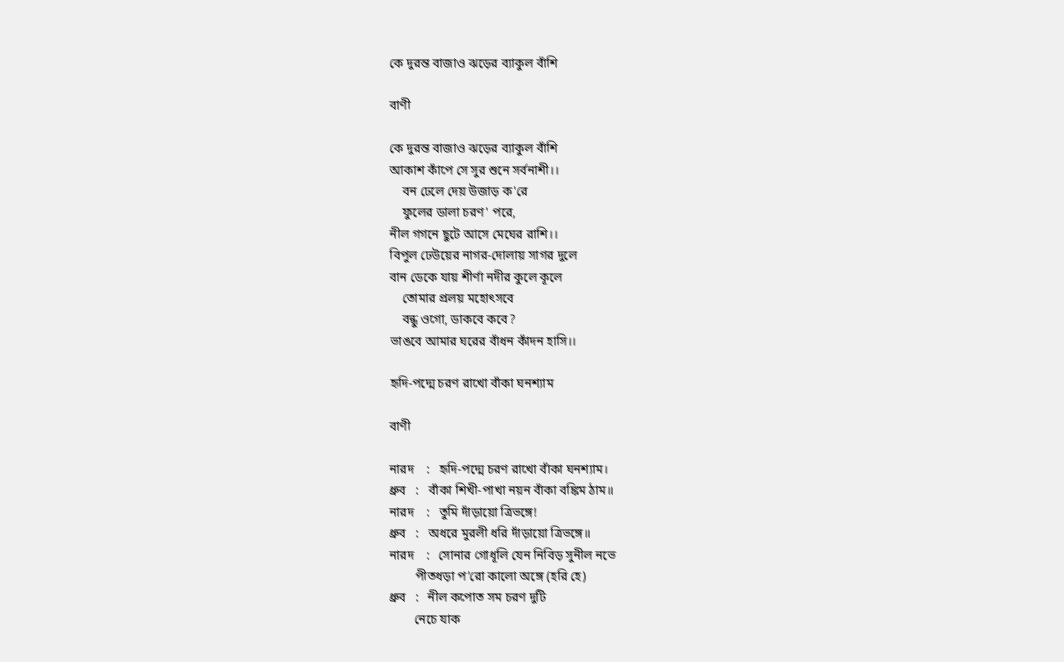কে দুরন্ত বাজাও ঝড়ের ব্যাকুল বাঁশি

বাণী

কে দুরন্ত বাজাও ঝড়ের ব্যাকুল বাঁশি
আকাশ কাঁপে সে সুর শুনে সর্বনাশী।।
    বন ঢেলে দেয় উজাড় ক'রে
    ফুলের ডালা চরণ' পরে,
নীল গগনে ছুটে আসে মেঘের রাশি।।
বিপুল ঢেউয়ের নাগর-দোলায় সাগর দুলে
বান ডেকে যায় শীর্ণা নদীর কুলে কূলে
    তোমার প্রলয় মহোৎসবে
    বন্ধু ওগো, ডাকবে কবে?
ভাঙবে আমার ঘরের বাঁধন কাঁদন হাসি।।

হৃদি-পদ্মে চরণ রাখো বাঁকা ঘনশ্যাম

বাণী

নারদ    :   হৃদি-পদ্মে চরণ রাখো বাঁকা ঘনশ্যাম।
ধ্রুব   :   বাঁকা শিখী-পাখা নয়ন বাঁকা বঙ্কিম ঠাম॥
নারদ    :   তুমি দাঁড়ায়ো ত্রিভঙ্গে!
ধ্রুব   :   অধরে মুরলী ধরি দাঁড়ায়ো ত্রিভঙ্গে॥
নারদ    :   সোনার গোধূলি যেন নিবিড় সুনীল নভে
        পীতধড়া প’রো কালো অঙ্গে (হরি হে)
ধ্রুব   :   নীল কপোত সম চরণ দুটি
        নেচে যাক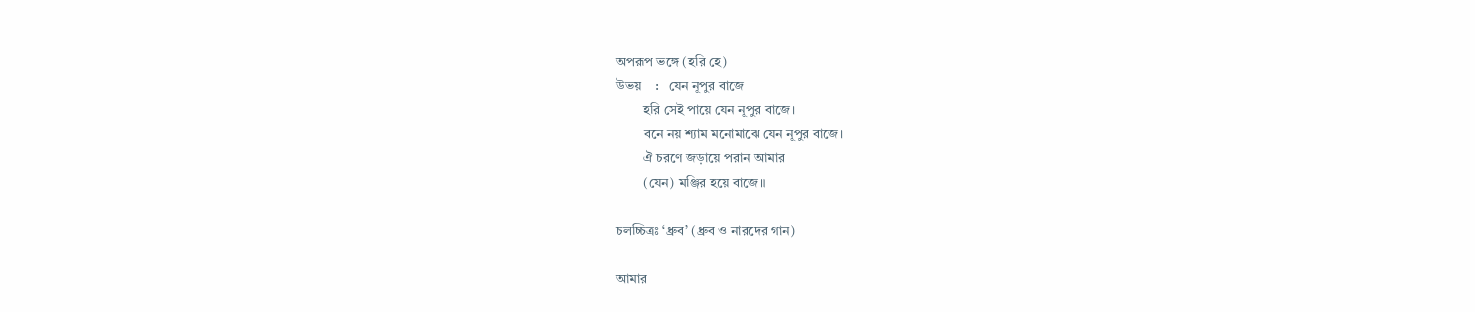অপরূপ ভঙ্গে (হরি হে)
উভয়    :   যেন নূপুর বাজে
        হরি সেই পায়ে যেন নূপুর বাজে।
        বনে নয় শ্যাম মনোমাঝে যেন নূপুর বাজে।
        ঐ চরণে জড়ায়ে পরান আমার
        (যেন) মঞ্জির হয়ে বাজে॥

চলচ্চিত্রঃ ‘ধ্রুব’ (ধ্রুব ও নারদের গান)

আমার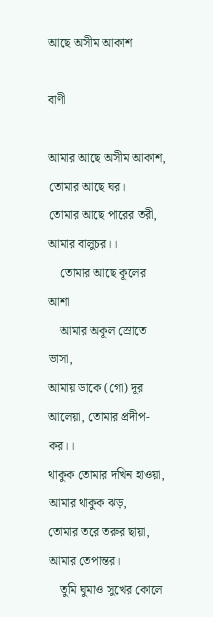আছে অসীম আকাশ

বাণী

আমার আছে অসীম আকাশ, তোমার আছে ঘর।
তোমার আছে পারের তরী, আমার বালুচর।।
    তোমার আছে কূলের আশা
    আমার অকূল স্রোতে ভাসা,
আমায় ডাকে (গো) দূর আলেয়া, তোমার প্রদীপ-কর।।
থাকুক তোমার দখিন হাওয়া, আমার থাকুক ঝড়,
তোমার তরে তরুর ছায়া, আমার তেপান্তর।
    তুমি ঘুমাও সুখের কোলে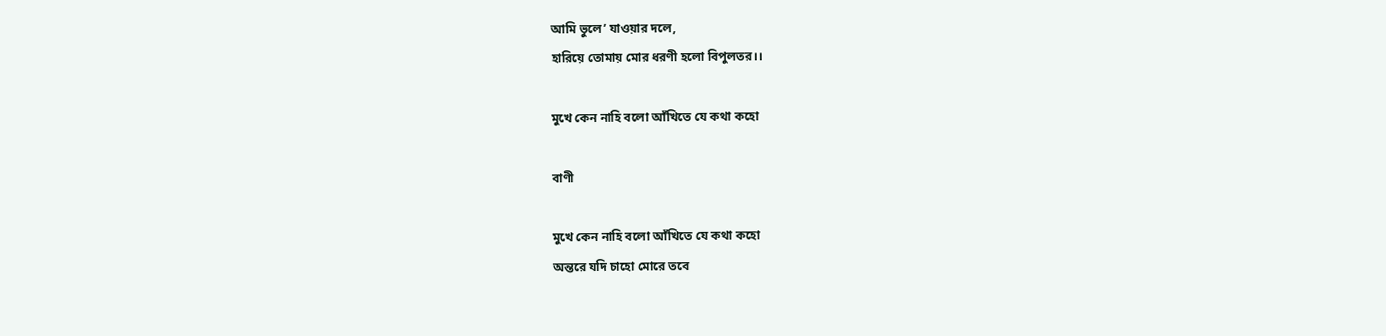আমি ভুলে’ যাওয়ার দলে,
হারিয়ে তোমায় মোর ধরণী হলো বিপুলতর।।

মুখে কেন নাহি বলো আঁখিতে যে কথা কহো

বাণী

মুখে কেন নাহি বলো আঁখিতে যে কথা কহো
অন্তরে যদি চাহো মোরে তবে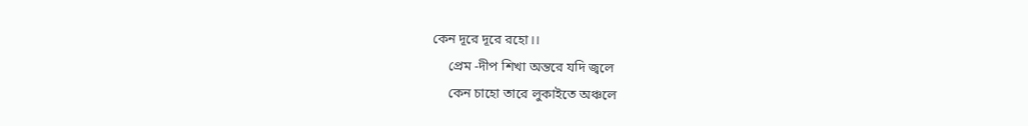কেন দূরে দূরে রহো।।
     প্রেম -দীপ শিখা অন্তরে যদি জ্বলে
     কেন চাহো তারে লুকাইতে অঞ্চলে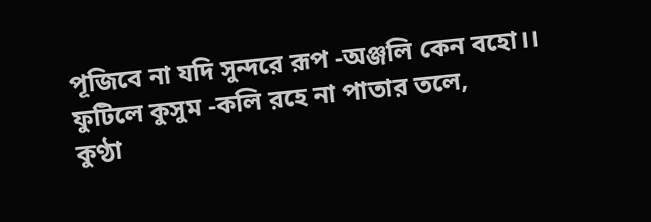পূজিবে না যদি সুন্দরে রূপ -অঞ্জলি কেন বহো।।
ফুটিলে কুসুম -কলি রহে না পাতার তলে,
কুণ্ঠা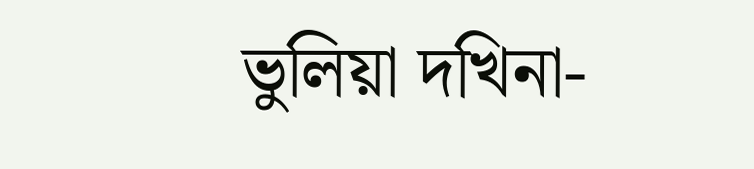ভুলিয়া দখিনা-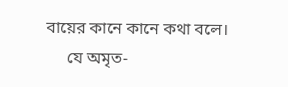বায়ের কানে কানে কথা বলে।
     যে অমৃত-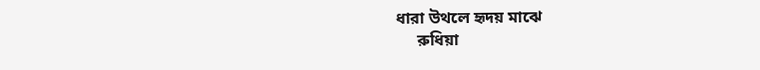ধারা উথলে হৃদয় মাঝে
     রুধিয়া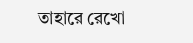তাহারে রেখো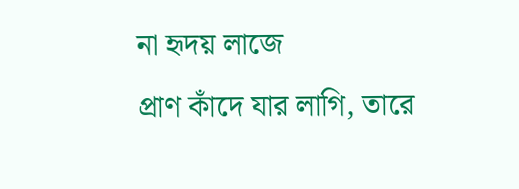না হৃদয় লাজে
প্রাণ কাঁদে যার লাগি, তারে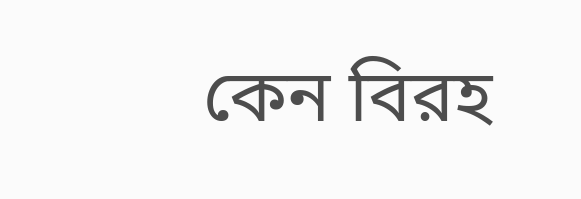কেন বিরহ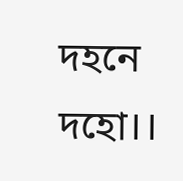দহনে দহো।।